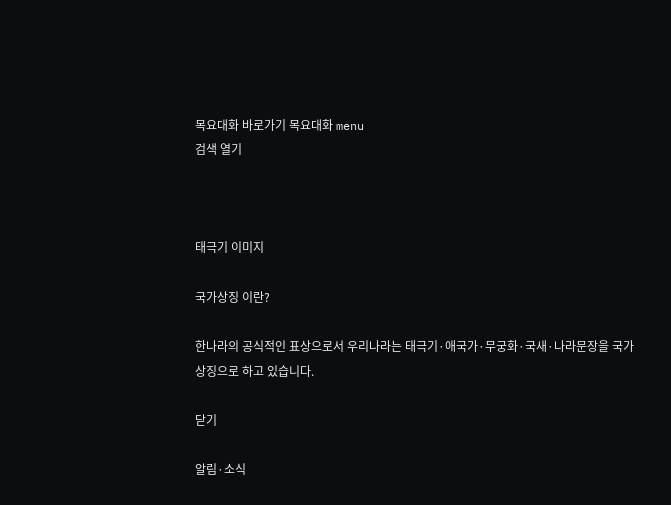목요대화 바로가기 목요대화 menu
검색 열기



태극기 이미지

국가상징 이란?

한나라의 공식적인 표상으로서 우리나라는 태극기·애국가·무궁화·국새·나라문장을 국가상징으로 하고 있습니다.

닫기

알림·소식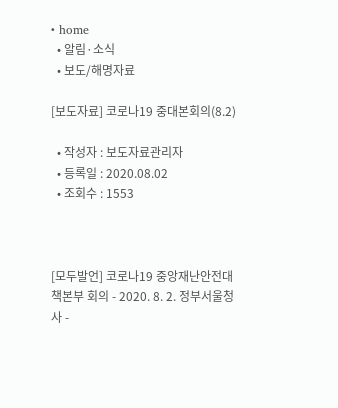• home
  • 알림·소식
  • 보도/해명자료

[보도자료] 코로나19 중대본회의(8.2)

  • 작성자 : 보도자료관리자
  • 등록일 : 2020.08.02
  • 조회수 : 1553



[모두발언] 코로나19 중앙재난안전대책본부 회의 - 2020. 8. 2. 정부서울청사 -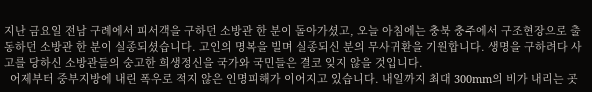지난 금요일 전남 구례에서 피서객을 구하던 소방관 한 분이 돌아가셨고, 오늘 아침에는 충북 충주에서 구조현장으로 출동하던 소방관 한 분이 실종되셨습니다. 고인의 명복을 빌며 실종되신 분의 무사귀환을 기원합니다. 생명을 구하려다 사고를 당하신 소방관들의 숭고한 희생정신을 국가와 국민들은 결코 잊지 않을 것입니다.
  어제부터 중부지방에 내린 폭우로 적지 않은 인명피해가 이어지고 있습니다. 내일까지 최대 300mm의 비가 내리는 곳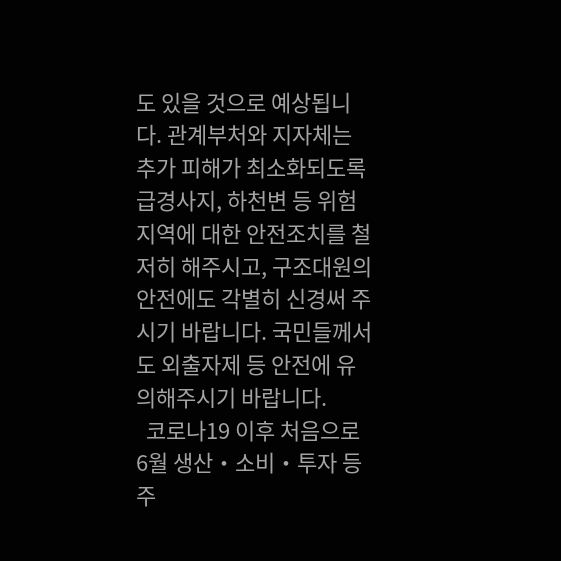도 있을 것으로 예상됩니다. 관계부처와 지자체는 추가 피해가 최소화되도록 급경사지, 하천변 등 위험지역에 대한 안전조치를 철저히 해주시고, 구조대원의 안전에도 각별히 신경써 주시기 바랍니다. 국민들께서도 외출자제 등 안전에 유의해주시기 바랍니다.
  코로나19 이후 처음으로 6월 생산・소비・투자 등 주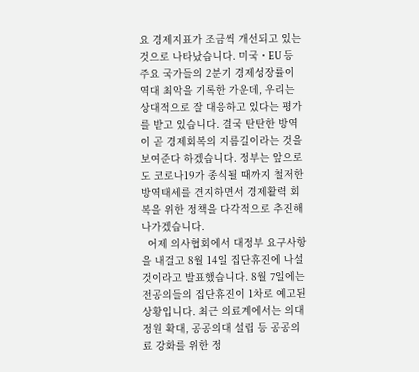요 경제지표가 조금씩 개선되고 있는 것으로 나타났습니다. 미국・EU 등 주요 국가들의 2분기 경제성장률이 역대 최악을 기록한 가운데, 우리는 상대적으로 잘 대응하고 있다는 평가를 받고 있습니다. 결국 탄탄한 방역이 곧 경제회복의 지름길이라는 것을 보여준다 하겠습니다. 정부는 앞으로도 코로나19가 종식될 때까지 철저한 방역태세를 견지하면서 경제활력 회복을 위한 정책을 다각적으로 추진해 나가겠습니다.
  어제 의사협회에서 대정부 요구사항을 내걸고 8월 14일 집단휴진에 나설 것이라고 발표했습니다. 8월 7일에는 전공의들의 집단휴진이 1차로 예고된 상황입니다. 최근 의료계에서는 의대정원 확대, 공공의대 설립 등 공공의료 강화를 위한 정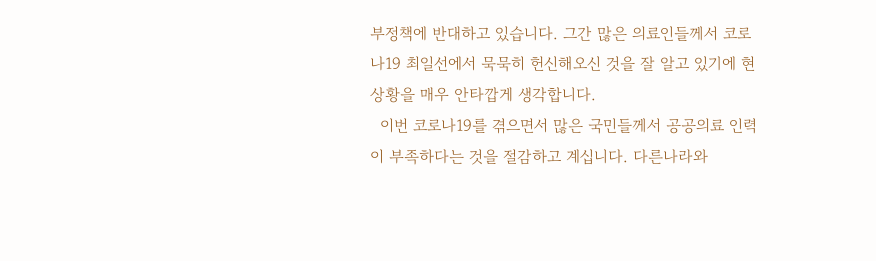부정책에 반대하고 있습니다. 그간 많은 의료인들께서 코로나19 최일선에서 묵묵히 헌신해오신 것을 잘 알고 있기에 현 상황을 매우 안타깝게 생각합니다.
  이번 코로나19를 겪으면서 많은 국민들께서 공공의료 인력이 부족하다는 것을 절감하고 계십니다. 다른나라와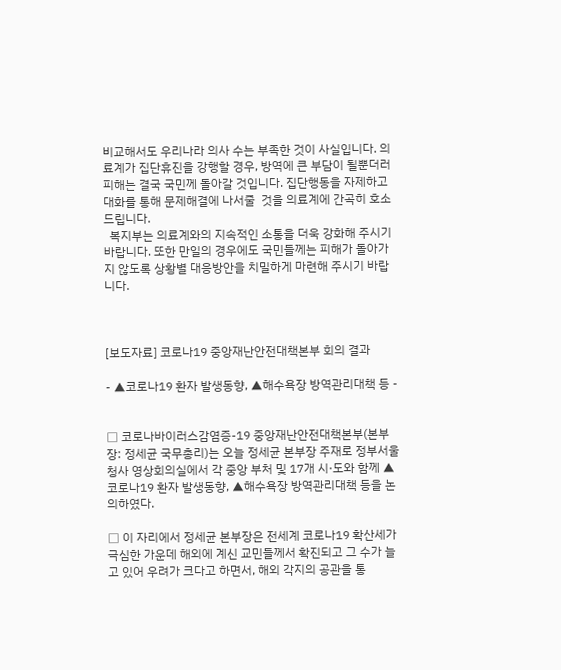비교해서도 우리나라 의사 수는 부족한 것이 사실입니다. 의료계가 집단휴진을 강행할 경우, 방역에 큰 부담이 될뿐더러 피해는 결국 국민께 돌아갈 것입니다. 집단행동을 자제하고 대화를 통해 문제해결에 나서줄  것을 의료계에 간곡히 호소드립니다.
  복지부는 의료계와의 지속적인 소통을 더욱 강화해 주시기 바랍니다. 또한 만일의 경우에도 국민들께는 피해가 돌아가지 않도록 상황별 대응방안을 치밀하게 마련해 주시기 바랍니다.



[보도자료] 코로나19 중앙재난안전대책본부 회의 결과

- ▲코로나19 환자 발생동향, ▲해수욕장 방역관리대책 등 -


□ 코로나바이러스감염증-19 중앙재난안전대책본부(본부장: 정세균 국무총리)는 오늘 정세균 본부장 주재로 정부서울청사 영상회의실에서 각 중앙 부처 및 17개 시·도와 함께 ▲코로나19 환자 발생동향, ▲해수욕장 방역관리대책 등을 논의하였다.

□ 이 자리에서 정세균 본부장은 전세계 코로나19 확산세가 극심한 가운데 해외에 계신 교민들께서 확진되고 그 수가 늘고 있어 우려가 크다고 하면서, 해외 각지의 공관을 통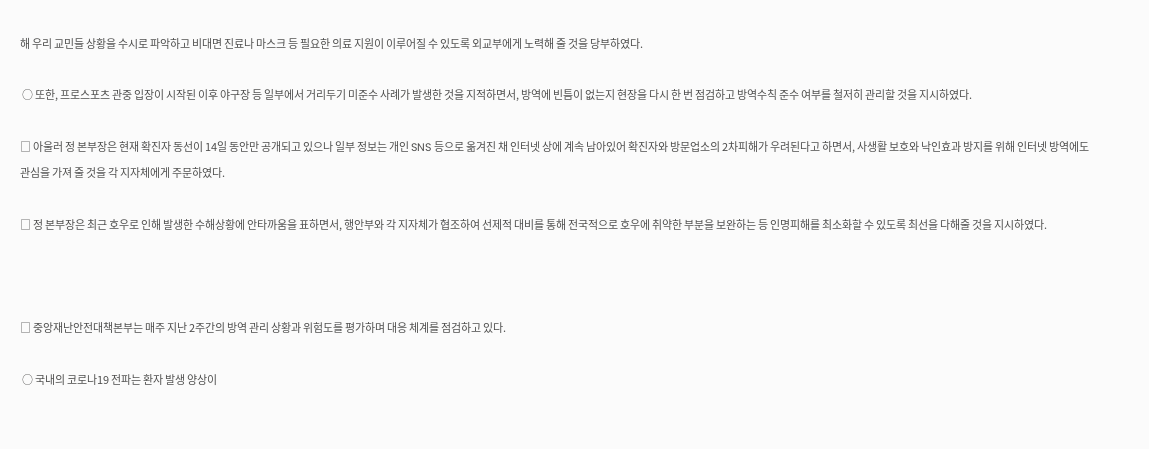해 우리 교민들 상황을 수시로 파악하고 비대면 진료나 마스크 등 필요한 의료 지원이 이루어질 수 있도록 외교부에게 노력해 줄 것을 당부하였다.

 ○ 또한, 프로스포츠 관중 입장이 시작된 이후 야구장 등 일부에서 거리두기 미준수 사례가 발생한 것을 지적하면서, 방역에 빈틈이 없는지 현장을 다시 한 번 점검하고 방역수칙 준수 여부를 철저히 관리할 것을 지시하였다.

□ 아울러 정 본부장은 현재 확진자 동선이 14일 동안만 공개되고 있으나 일부 정보는 개인 SNS 등으로 옮겨진 채 인터넷 상에 계속 남아있어 확진자와 방문업소의 2차피해가 우려된다고 하면서, 사생활 보호와 낙인효과 방지를 위해 인터넷 방역에도 관심을 가져 줄 것을 각 지자체에게 주문하였다.

□ 정 본부장은 최근 호우로 인해 발생한 수해상황에 안타까움을 표하면서, 행안부와 각 지자체가 협조하여 선제적 대비를 통해 전국적으로 호우에 취약한 부분을 보완하는 등 인명피해를 최소화할 수 있도록 최선을 다해줄 것을 지시하였다.



□ 중앙재난안전대책본부는 매주 지난 2주간의 방역 관리 상황과 위험도를 평가하며 대응 체계를 점검하고 있다.

 ○ 국내의 코로나19 전파는 환자 발생 양상이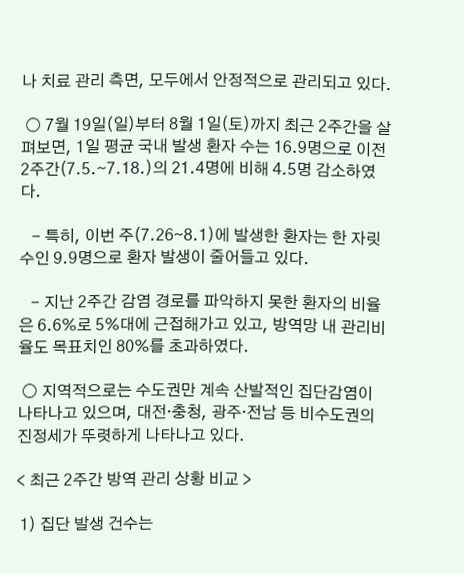나 치료 관리 측면, 모두에서 안정적으로 관리되고 있다.

 ○ 7월 19일(일)부터 8월 1일(토)까지 최근 2주간을 살펴보면, 1일 평균 국내 발생 환자 수는 16.9명으로 이전 2주간(7.5.∼7.18.)의 21.4명에 비해 4.5명 감소하였다.

   - 특히, 이번 주(7.26∼8.1)에 발생한 환자는 한 자릿수인 9.9명으로 환자 발생이 줄어들고 있다.

   - 지난 2주간 감염 경로를 파악하지 못한 환자의 비율은 6.6%로 5%대에 근접해가고 있고, 방역망 내 관리비율도 목표치인 80%를 초과하였다.

 ○ 지역적으로는 수도권만 계속 산발적인 집단감염이 나타나고 있으며, 대전·충청, 광주·전남 등 비수도권의 진정세가 뚜렷하게 나타나고 있다.

< 최근 2주간 방역 관리 상황 비교 >

 1) 집단 발생 건수는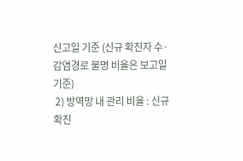신고일 기준 (신규 확진자 수·감염경로 불명 비율은 보고일 기준)
 2) 방역망 내 관리 비율 : 신규 확진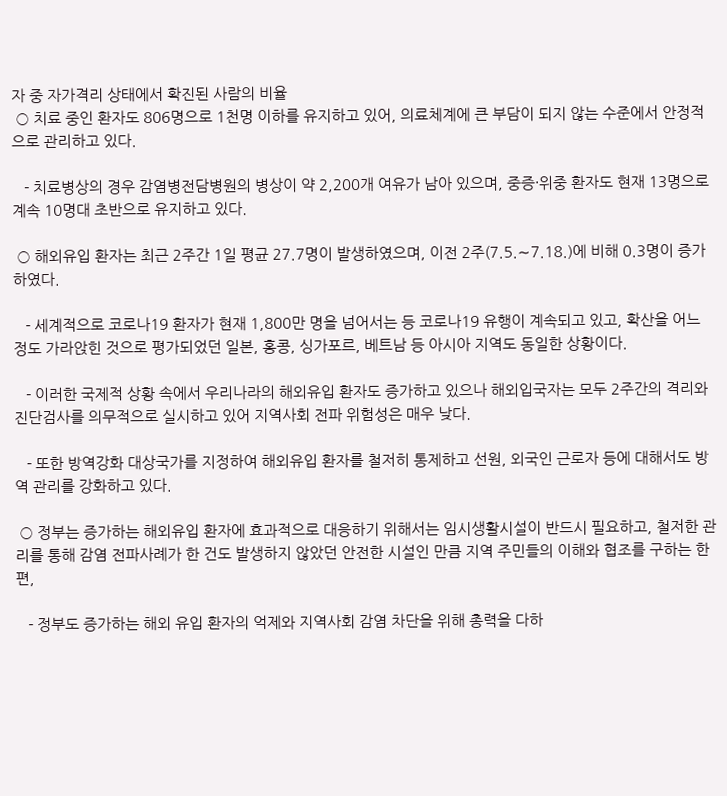자 중 자가격리 상태에서 확진된 사람의 비율
 ○ 치료 중인 환자도 806명으로 1천명 이하를 유지하고 있어, 의료체계에 큰 부담이 되지 않는 수준에서 안정적으로 관리하고 있다.

   - 치료병상의 경우 감염병전담병원의 병상이 약 2,200개 여유가 남아 있으며, 중증·위중 환자도 현재 13명으로 계속 10명대 초반으로 유지하고 있다.

 ○ 해외유입 환자는 최근 2주간 1일 평균 27.7명이 발생하였으며, 이전 2주(7.5.∼7.18.)에 비해 0.3명이 증가하였다.

   - 세계적으로 코로나19 환자가 현재 1,800만 명을 넘어서는 등 코로나19 유행이 계속되고 있고, 확산을 어느 정도 가라앉힌 것으로 평가되었던 일본, 홍콩, 싱가포르, 베트남 등 아시아 지역도 동일한 상황이다.

   - 이러한 국제적 상황 속에서 우리나라의 해외유입 환자도 증가하고 있으나 해외입국자는 모두 2주간의 격리와 진단검사를 의무적으로 실시하고 있어 지역사회 전파 위험성은 매우 낮다.

   - 또한 방역강화 대상국가를 지정하여 해외유입 환자를 철저히 통제하고 선원, 외국인 근로자 등에 대해서도 방역 관리를 강화하고 있다.

 ○ 정부는 증가하는 해외유입 환자에 효과적으로 대응하기 위해서는 임시생활시설이 반드시 필요하고, 철저한 관리를 통해 감염 전파사례가 한 건도 발생하지 않았던 안전한 시설인 만큼 지역 주민들의 이해와 협조를 구하는 한편,

   - 정부도 증가하는 해외 유입 환자의 억제와 지역사회 감염 차단을 위해 총력을 다하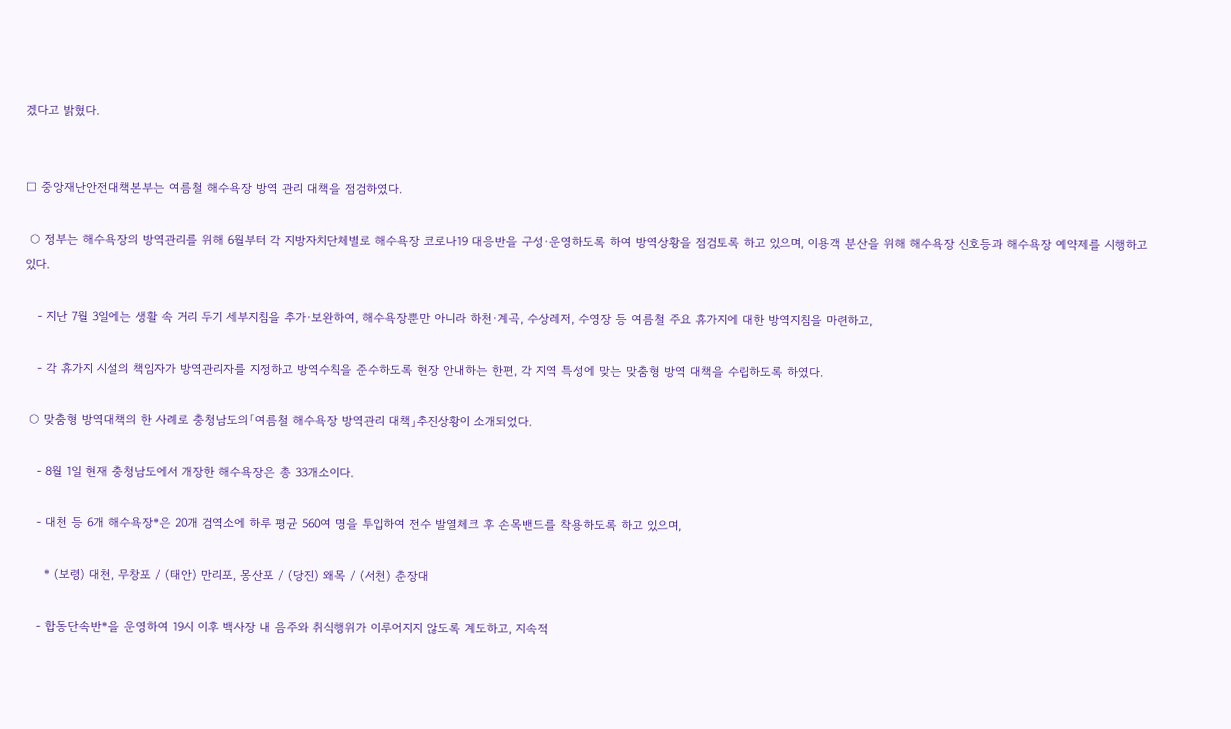겠다고 밝혔다.


□ 중앙재난안전대책본부는 여름철 해수욕장 방역 관리 대책을 점검하였다.

 ○ 정부는 해수욕장의 방역관리를 위해 6월부터 각 지방자치단체별로 해수욕장 코로나19 대응반을 구성·운영하도록 하여 방역상황을 점검토록 하고 있으며, 이용객 분산을 위해 해수욕장 신호등과 해수욕장 예약제를 시행하고 있다.

   - 지난 7월 3일에는 생활 속 거리 두기 세부지침을 추가·보완하여, 해수욕장뿐만 아니라 하천·계곡, 수상레저, 수영장 등 여름철 주요 휴가지에 대한 방역지침을 마련하고,

   - 각 휴가지 시설의 책임자가 방역관리자를 지정하고 방역수칙을 준수하도록 현장 안내하는 한편, 각 지역 특성에 맞는 맞춤형 방역 대책을 수립하도록 하였다.

 ○ 맞춤형 방역대책의 한 사례로 충청남도의「여름철 해수욕장 방역관리 대책」추진상황이 소개되었다.

   - 8월 1일 현재 충청남도에서 개장한 해수욕장은 총 33개소이다.

   - 대천 등 6개 해수욕장*은 20개 검역소에 하루 평균 560여 명을 투입하여 전수 발열체크 후 손목밴드를 착용하도록 하고 있으며,

     * (보령) 대천, 무창포 / (태안) 만리포, 몽산포 / (당진) 왜목 / (서천) 춘장대

   - 합동단속반*을 운영하여 19시 이후 백사장 내 음주와 취식행위가 이루어지지 않도록 계도하고, 지속적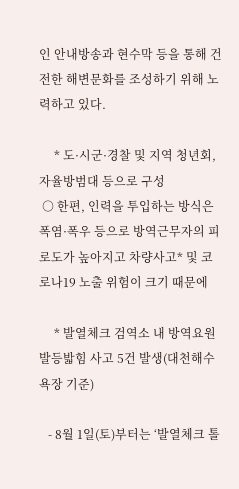인 안내방송과 현수막 등을 통해 건전한 해변문화를 조성하기 위해 노력하고 있다.

     * 도·시군·경찰 및 지역 청년회, 자율방범대 등으로 구성
 ○ 한편, 인력을 투입하는 방식은 폭염·폭우 등으로 방역근무자의 피로도가 높아지고 차량사고* 및 코로나19 노출 위험이 크기 때문에

     * 발열체크 검역소 내 방역요원 발등밟힘 사고 5건 발생(대천해수욕장 기준)

   - 8월 1일(토)부터는 ‘발열체크 톨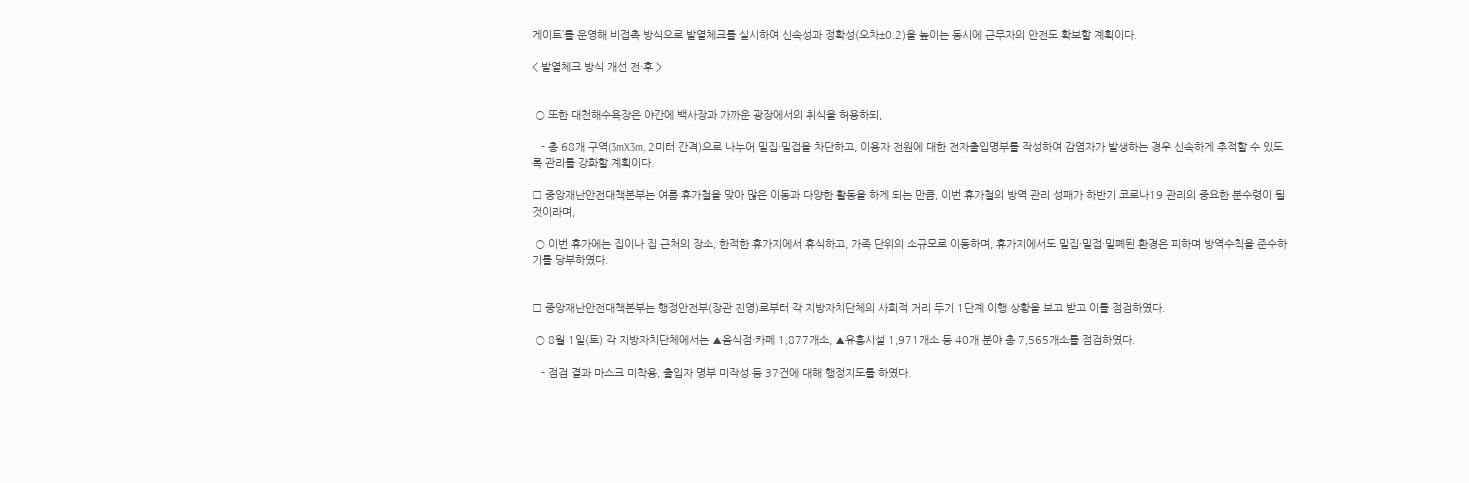게이트’를 운영해 비접촉 방식으로 발열체크를 실시하여 신속성과 정확성(오차±0.2)을 높이는 동시에 근무자의 안전도 확보할 계획이다.

< 발열체크 방식 개선 전·후 >


 ○ 또한 대천해수욕장은 야간에 백사장과 가까운 광장에서의 취식을 허용하되,

   - 총 68개 구역(3mX3m, 2미터 간격)으로 나누어 밀집·밀접을 차단하고, 이용자 전원에 대한 전자출입명부를 작성하여 감염자가 발생하는 경우 신속하게 추적할 수 있도록 관리를 강화할 계획이다.

□ 중앙재난안전대책본부는 여름 휴가철을 맞아 많은 이동과 다양한 활동을 하게 되는 만큼, 이번 휴가철의 방역 관리 성패가 하반기 코로나19 관리의 중요한 분수령이 될 것이라며,

 ○ 이번 휴가에는 집이나 집 근처의 장소, 한적한 휴가지에서 휴식하고, 가족 단위의 소규모로 이동하며, 휴가지에서도 밀집·밀접·밀폐된 환경은 피하며 방역수칙을 준수하기를 당부하였다.


□ 중앙재난안전대책본부는 행정안전부(장관 진영)로부터 각 지방자치단체의 사회적 거리 두기 1단계 이행 상황을 보고 받고 이를 점검하였다.

 ○ 8월 1일(토) 각 지방자치단체에서는 ▲음식점·카페 1,877개소, ▲유흥시설 1,971개소 등 40개 분야 총 7,565개소를 점검하였다.

   - 점검 결과 마스크 미착용, 출입자 명부 미작성 등 37건에 대해 행정지도를 하였다.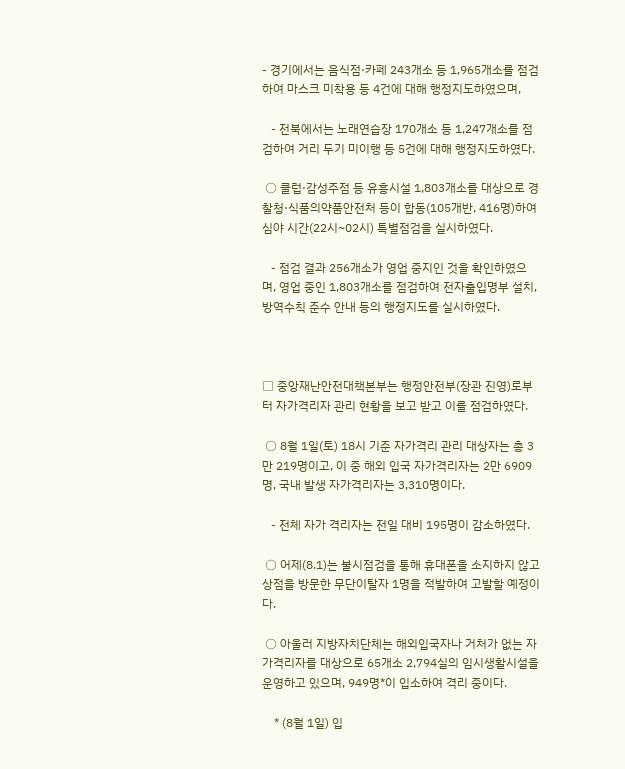- 경기에서는 음식점·카페 243개소 등 1,965개소를 점검하여 마스크 미착용 등 4건에 대해 행정지도하였으며,

   - 전북에서는 노래연습장 170개소 등 1,247개소를 점검하여 거리 두기 미이행 등 5건에 대해 행정지도하였다.

 ○ 클럽·감성주점 등 유흥시설 1,803개소를 대상으로 경찰청·식품의약품안전처 등이 합동(105개반, 416명)하여 심야 시간(22시~02시) 특별점검을 실시하였다.

   - 점검 결과 256개소가 영업 중지인 것을 확인하였으며, 영업 중인 1,803개소를 점검하여 전자출입명부 설치, 방역수칙 준수 안내 등의 행정지도를 실시하였다.



□ 중앙재난안전대책본부는 행정안전부(장관 진영)로부터 자가격리자 관리 현황을 보고 받고 이를 점검하였다.

 ○ 8월 1일(토) 18시 기준 자가격리 관리 대상자는 총 3만 219명이고, 이 중 해외 입국 자가격리자는 2만 6909명, 국내 발생 자가격리자는 3,310명이다.

   - 전체 자가 격리자는 전일 대비 195명이 감소하였다.

 ○ 어제(8.1)는 불시점검을 통해 휴대폰을 소지하지 않고 상점을 방문한 무단이탈자 1명을 적발하여 고발할 예정이다.

 ○ 아울러 지방자치단체는 해외입국자나 거처가 없는 자가격리자를 대상으로 65개소 2,794실의 임시생활시설을 운영하고 있으며, 949명*이 입소하여 격리 중이다.

    * (8월 1일) 입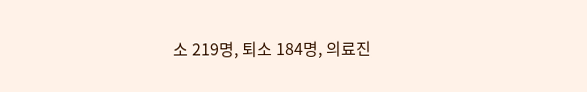소 219명, 퇴소 184명, 의료진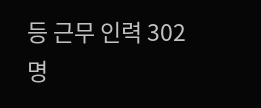등 근무 인력 302명